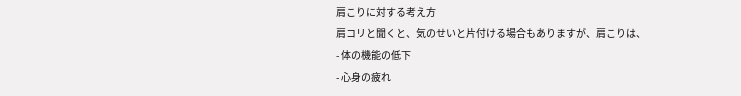肩こりに対する考え方
肩コリと聞くと、気のせいと片付ける場合もありますが、肩こりは、
- 体の機能の低下
- 心身の疲れ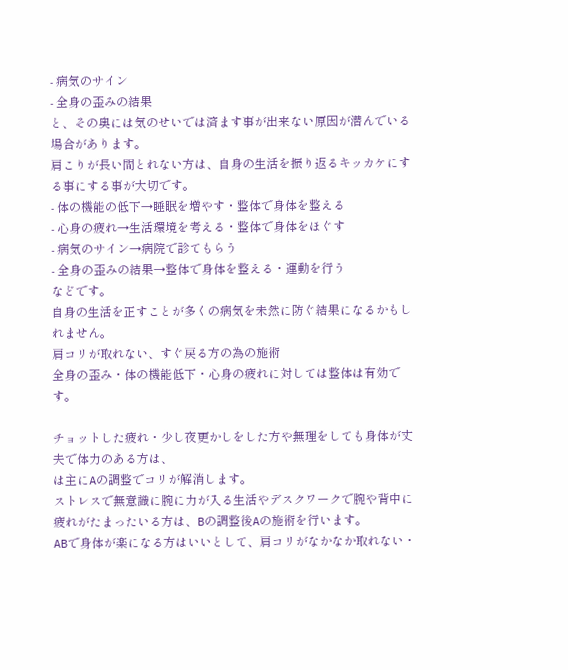- 病気のサイン
- 全身の歪みの結果
と、その奥には気のせいでは済ます事が出来ない原因が潜んでいる場合があります。
肩こりが長い間とれない方は、自身の生活を振り返るキッカケにする事にする事が大切です。
- 体の機能の低下→睡眠を増やす・整体で身体を整える
- 心身の疲れ→生活環境を考える・整体で身体をほぐす
- 病気のサイン→病院で診てもらう
- 全身の歪みの結果→整体で身体を整える・運動を行う
などです。
自身の生活を正すことが多くの病気を未然に防ぐ結果になるかもしれません。
肩コリが取れない、すぐ戻る方の為の施術
全身の歪み・体の機能低下・心身の疲れに対しては整体は有効です。

チョットした疲れ・少し夜更かしをした方や無理をしても身体が丈夫で体力のある方は、
は主にAの調整でコリが解消します。
ストレスで無意識に腕に力が入る生活やデスクワークで腕や背中に疲れがたまったいる方は、Bの調整後Aの施術を行います。
ABで身体が楽になる方はいいとして、肩コリがなかなか取れない・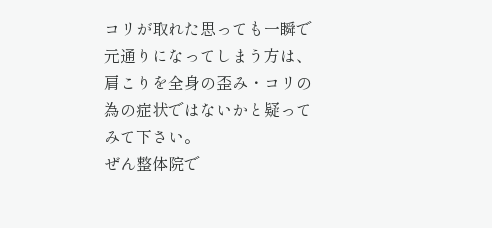コリが取れた思っても一瞬で元通りになってしまう方は、肩こりを全身の歪み・コリの為の症状ではないかと疑ってみて下さい。
ぜん整体院で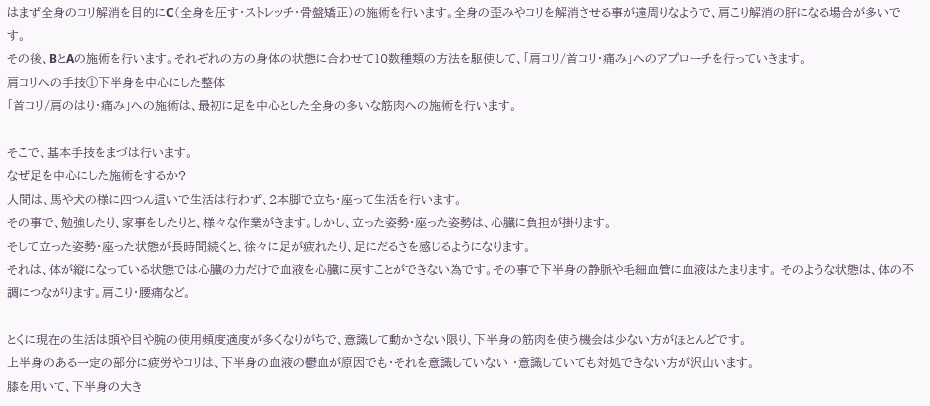はまず全身のコリ解消を目的にC(全身を圧す・ストレッチ・骨盤矯正)の施術を行います。全身の歪みやコリを解消させる事が遠周りなようで、肩こり解消の肝になる場合が多いです。
その後、BとAの施術を行います。それぞれの方の身体の状態に合わせて10数種類の方法を駆使して、「肩コリ/首コリ・痛み」へのアプローチを行っていきます。
肩コリへの手技①下半身を中心にした整体
「首コリ/肩のはり・痛み」への施術は、最初に足を中心とした全身の多いな筋肉への施術を行います。

そこで、基本手技をまづは行います。
なぜ足を中心にした施術をするか?
人間は、馬や犬の様に四つん這いで生活は行わず、2本脚で立ち・座って生活を行います。
その事で、勉強したり、家事をしたりと、様々な作業がきます。しかし、立った姿勢・座った姿勢は、心臓に負担が掛ります。
そして立った姿勢・座った状態が長時間続くと、徐々に足が疲れたり、足にだるさを感じるようになります。
それは、体が縦になっている状態では心臓の力だけで血液を心臓に戻すことができない為です。その事で下半身の静脈や毛細血管に血液はたまります。 そのような状態は、体の不調につながります。肩こり・腰痛など。

とくに現在の生活は頭や目や腕の使用頻度適度が多くなりがちで、意識して動かさない限り、下半身の筋肉を使う機会は少ない方がほとんどです。
上半身のある一定の部分に疲労やコリは、下半身の血液の鬱血が原因でも・それを意識していない ・意識していても対処できない方が沢山います。
膝を用いて、下半身の大き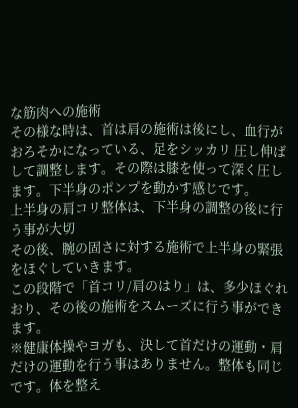な筋肉への施術
その様な時は、首は肩の施術は後にし、血行がおろそかになっている、足をシッカリ 圧し伸ばして調整します。その際は膝を使って深く圧します。下半身のポンプを動かす感じです。
上半身の肩コリ整体は、下半身の調整の後に行う事が大切
その後、腕の固さに対する施術で上半身の緊張をほぐしていきます。
この段階で「首コリ/肩のはり」は、多少ほぐれおり、その後の施術をスムーズに行う事ができます。
※健康体操やヨガも、決して首だけの運動・肩だけの運動を行う事はありません。整体も同じです。体を整え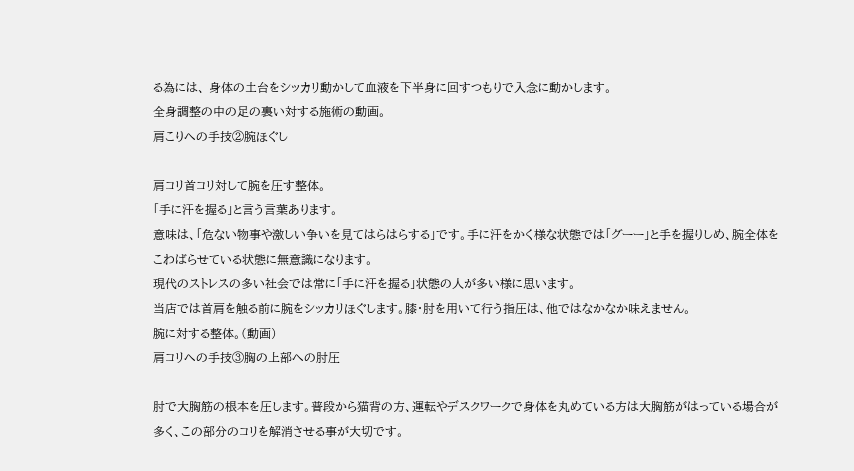る為には、 身体の土台をシッカリ動かして血液を下半身に回すつもりで入念に動かします。
全身調整の中の足の裏い対する施術の動画。
肩こりへの手技②腕ほぐし

肩コリ首コリ対して腕を圧す整体。
「手に汗を握る」と言う言葉あります。
意味は、「危ない物事や激しい争いを見てはらはらする」です。手に汗をかく様な状態では「グーー」と手を握りしめ、腕全体をこわばらせている状態に無意識になります。
現代のストレスの多い社会では常に「手に汗を握る」状態の人が多い様に思います。
当店では首肩を触る前に腕をシッカリほぐします。膝・肘を用いて行う指圧は、他ではなかなか味えません。
腕に対する整体。(動画)
肩コリへの手技③胸の上部への肘圧

肘で大胸筋の根本を圧します。普段から猫背の方、運転やデスクワークで身体を丸めている方は大胸筋がはっている場合が多く、この部分のコリを解消させる事が大切です。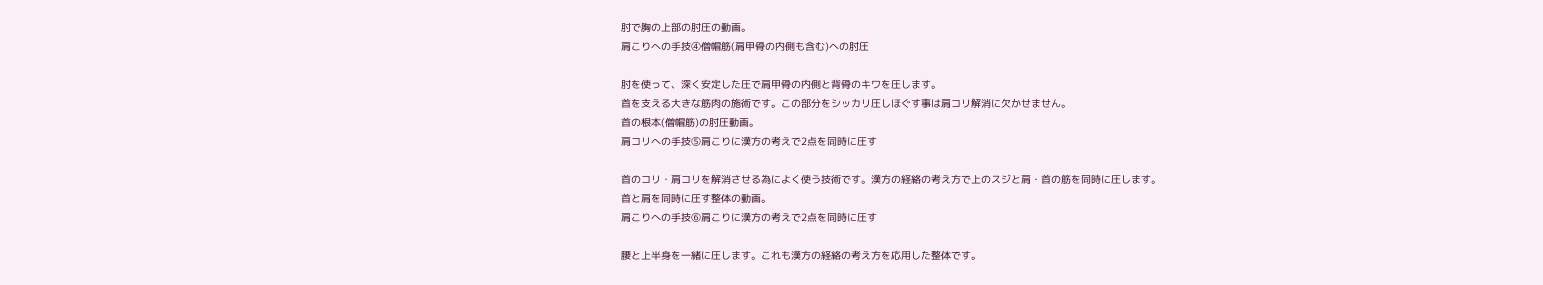肘で胸の上部の肘圧の動画。
肩こりへの手技④僧帽筋(肩甲骨の内側も含む)への肘圧

肘を使って、深く安定した圧で肩甲骨の内側と背骨のキワを圧します。
首を支える大きな筋肉の施術です。この部分をシッカリ圧しほぐす事は肩コリ解消に欠かせません。
首の根本(僧帽筋)の肘圧動画。
肩コリへの手技⑤肩こりに漢方の考えで2点を同時に圧す

首のコリ・肩コリを解消させる為によく使う技術です。漢方の経絡の考え方で上のスジと肩・首の筋を同時に圧します。
首と肩を同時に圧す整体の動画。
肩こりへの手技⑥肩こりに漢方の考えで2点を同時に圧す

腰と上半身を一緒に圧します。これも漢方の経絡の考え方を応用した整体です。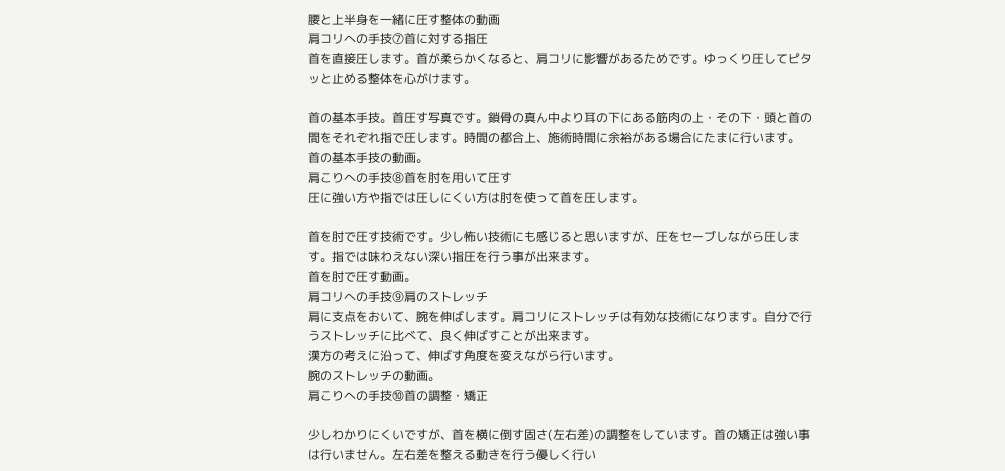腰と上半身を一緒に圧す整体の動画
肩コリへの手技⑦首に対する指圧
首を直接圧します。首が柔らかくなると、肩コリに影響があるためです。ゆっくり圧してピタッと止める整体を心がけます。

首の基本手技。首圧す写真です。鎖骨の真ん中より耳の下にある筋肉の上・その下・頭と首の間をそれぞれ指で圧します。時間の都合上、施術時間に余裕がある場合にたまに行います。
首の基本手技の動画。
肩こりへの手技⑧首を肘を用いて圧す
圧に強い方や指では圧しにくい方は肘を使って首を圧します。

首を肘で圧す技術です。少し怖い技術にも感じると思いますが、圧をセーブしながら圧します。指では味わえない深い指圧を行う事が出来ます。
首を肘で圧す動画。
肩コリへの手技⑨肩のストレッチ
肩に支点をおいて、腕を伸ばします。肩コリにストレッチは有効な技術になります。自分で行うストレッチに比べて、良く伸ばすことが出来ます。
漢方の考えに沿って、伸ばす角度を変えながら行います。
腕のストレッチの動画。
肩こりへの手技⑩首の調整・矯正

少しわかりにくいですが、首を横に倒す固さ(左右差)の調整をしています。首の矯正は強い事は行いません。左右差を整える動きを行う優しく行い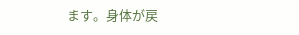ます。身体が戻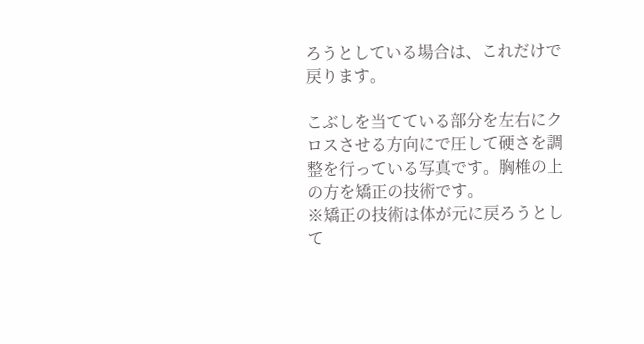ろうとしている場合は、これだけで戻ります。

こぶしを当てている部分を左右にクロスさせる方向にで圧して硬さを調整を行っている写真です。胸椎の上の方を矯正の技術です。
※矯正の技術は体が元に戻ろうとして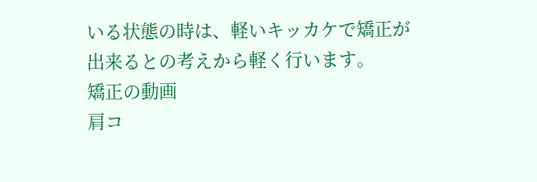いる状態の時は、軽いキッカケで矯正が出来るとの考えから軽く行います。
矯正の動画
肩コ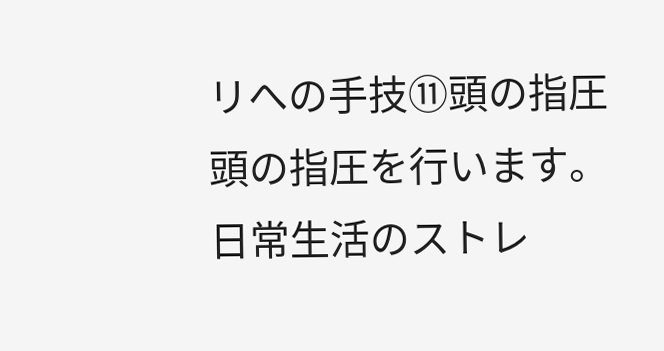リへの手技⑪頭の指圧
頭の指圧を行います。日常生活のストレ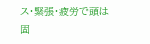ス・緊張・疲労で頭は固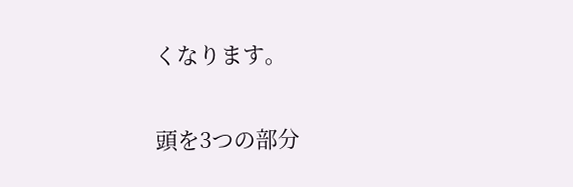くなります。

頭を3つの部分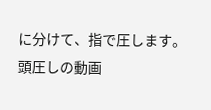に分けて、指で圧します。
頭圧しの動画